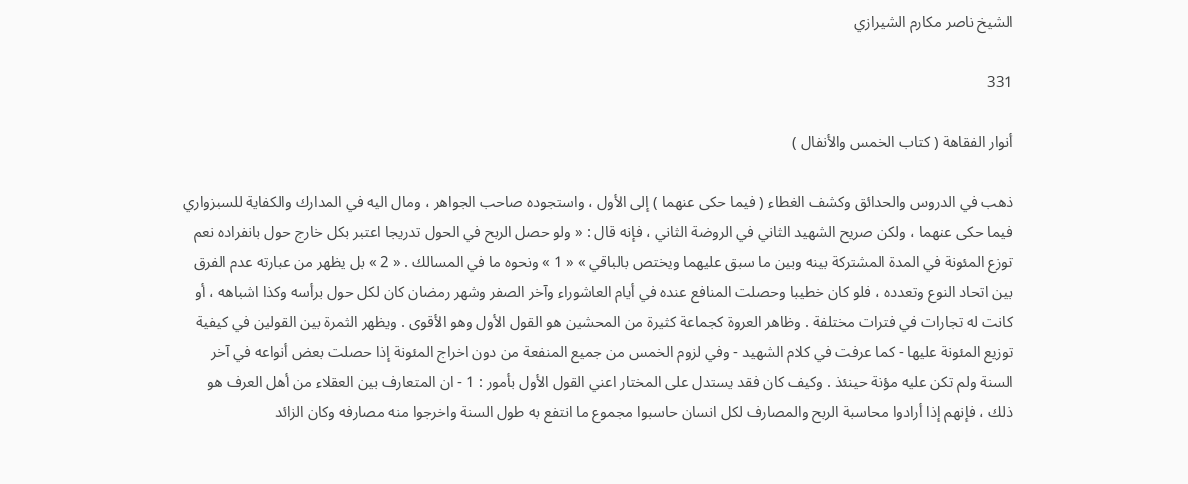الشيخ ناصر مكارم الشيرازي

331

أنوار الفقاهة ( كتاب الخمس والأنفال )

ذهب في الدروس والحدائق وكشف الغطاء ( فيما حكى عنهما ) إلى الأول ، واستجوده صاحب الجواهر ، ومال اليه في المدارك والكفاية للسبزواري فيما حكى عنهما ، ولكن صريح الشهيد الثاني في الروضة الثاني ، فإنه قال : « ولو حصل الربح في الحول تدريجا اعتبر بكل خارج حول بانفراده نعم توزع المئونة في المدة المشتركة بينه وبين ما سبق عليهما ويختص بالباقي » « 1 » ونحوه ما في المسالك . « 2 » بل يظهر من عبارته عدم الفرق بين اتحاد النوع وتعدده ، فلو كان خطيبا وحصلت المنافع عنده في أيام العاشوراء وآخر الصفر وشهر رمضان كان لكل حول برأسه وكذا اشباهه ، أو كانت له تجارات في فترات مختلفة . وظاهر العروة كجماعة كثيرة من المحشين هو القول الأول وهو الأقوى . ويظهر الثمرة بين القولين في كيفية توزيع المئونة عليها - كما عرفت في كلام الشهيد - وفي لزوم الخمس من جميع المنفعة من دون اخراج المئونة إذا حصلت بعض أنواعه في آخر السنة ولم تكن عليه مؤنة حينئذ . وكيف كان فقد يستدل على المختار اعني القول الأول بأمور : 1 - ان المتعارف بين العقلاء من أهل العرف هو ذلك ، فإنهم إذا أرادوا محاسبة الربح والمصارف لكل انسان حاسبوا مجموع ما انتفع به طول السنة واخرجوا منه مصارفه وكان الزائد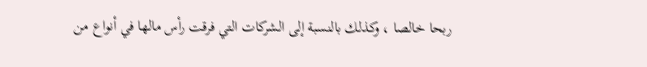ربحا خالصا ، وكذلك بالنسبة إلى الشركات التي فرقت رأس مالها في أنواع من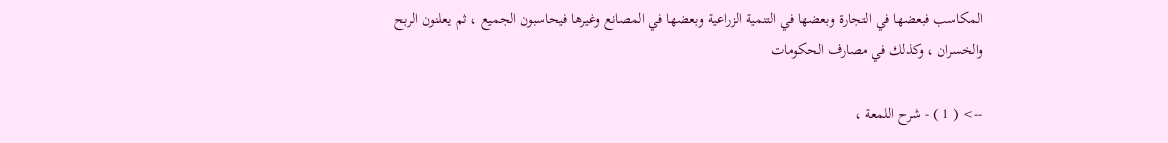المكاسب فبعضها في التجارة وبعضها في التنمية الزراعية وبعضها في المصانع وغيرها فيحاسبون الجميع ، ثم يعلنون الربح والخسران ، وكذلك في مصارف الحكومات

--> ( 1 ) - شرح اللمعة ،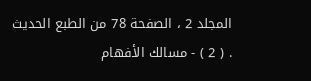المجلد 2 ، الصفحة 78 من الطبع الحديث . ( 2 ) - مسالك الأفهام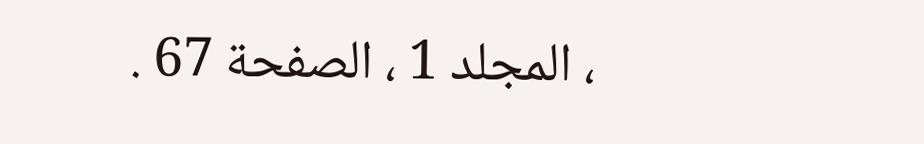، المجلد 1 ، الصفحة 67 .